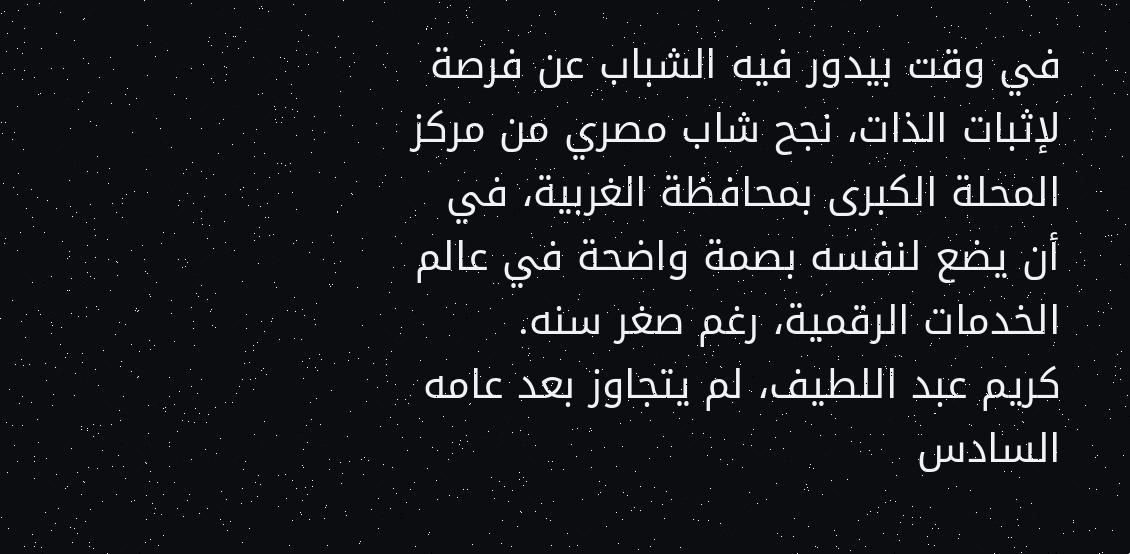في وقت بيدور فيه الشباب عن فرصة لإثبات الذات، نجح شاب مصري من مركز المحلة الكبرى بمحافظة الغربية، في أن يضع لنفسه بصمة واضحة في عالم الخدمات الرقمية، رغم صغر سنه.
كريم عبد اللطيف، لم يتجاوز بعد عامه السادس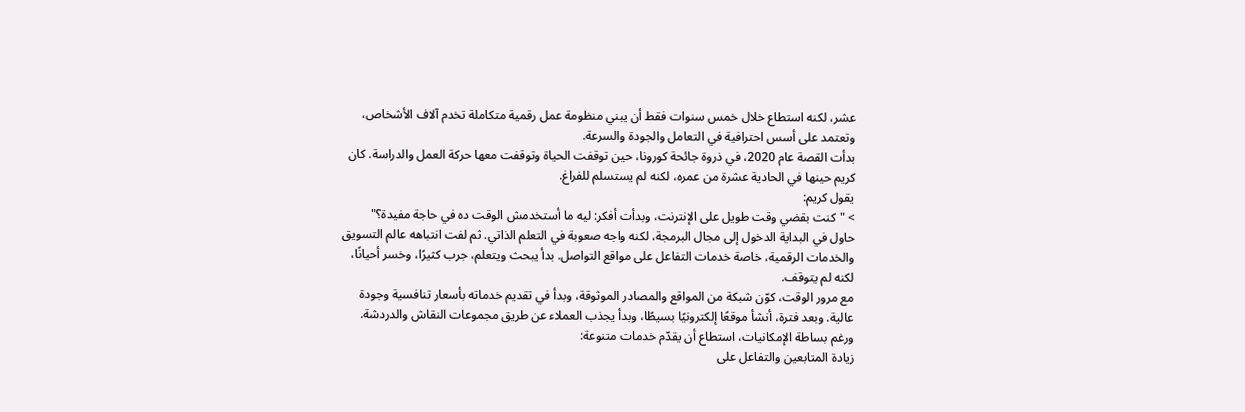عشر، لكنه استطاع خلال خمس سنوات فقط أن يبني منظومة عمل رقمية متكاملة تخدم آلاف الأشخاص، وتعتمد على أسس احترافية في التعامل والجودة والسرعة.
بدأت القصة عام 2020، في ذروة جائحة كورونا، حين توقفت الحياة وتوقفت معها حركة العمل والدراسة. كان كريم حينها في الحادية عشرة من عمره، لكنه لم يستسلم للفراغ.
يقول كريم:
> "كنت بقضي وقت طويل على الإنترنت، وبدأت أفكر: ليه ما أستخدمش الوقت ده في حاجة مفيدة؟"
حاول في البداية الدخول إلى مجال البرمجة، لكنه واجه صعوبة في التعلم الذاتي. ثم لفت انتباهه عالم التسويق والخدمات الرقمية، خاصة خدمات التفاعل على مواقع التواصل. بدأ يبحث ويتعلم، جرب كثيرًا، وخسر أحيانًا، لكنه لم يتوقف.
مع مرور الوقت، كوّن شبكة من المواقع والمصادر الموثوقة، وبدأ في تقديم خدماته بأسعار تنافسية وجودة عالية. وبعد فترة، أنشأ موقعًا إلكترونيًا بسيطًا، وبدأ يجذب العملاء عن طريق مجموعات النقاش والدردشة.
ورغم بساطة الإمكانيات، استطاع أن يقدّم خدمات متنوعة:
زيادة المتابعين والتفاعل على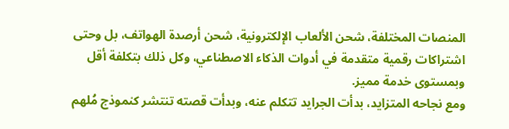المنصات المختلفة، شحن الألعاب الإلكترونية، شحن أرصدة الهواتف، بل وحتى اشتراكات رقمية متقدمة في أدوات الذكاء الاصطناعي، وكل ذلك بتكلفة أقل وبمستوى خدمة مميز.
ومع نجاحه المتزايد، بدأت الجرايد تتكلم عنه، وبدأت قصته تنتشر كنموذج مُلهم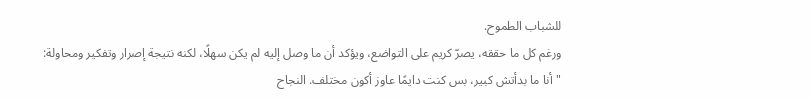للشباب الطموح.
ورغم كل ما حققه، يصرّ كريم على التواضع، ويؤكد أن ما وصل إليه لم يكن سهلًا، لكنه نتيجة إصرار وتفكير ومحاولة:
"أنا ما بدأتش كبير، بس كنت دايمًا عاوز أكون مختلف. النجاح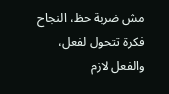مش ضربة حظ، النجاح فكرة تتحول لفعل، والفعل لازم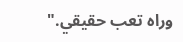وراه تعب حقيقي."